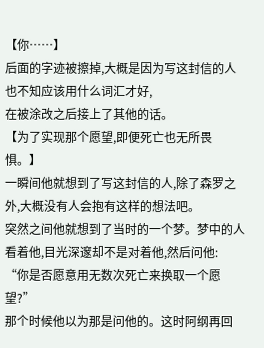【你……】
后面的字迹被擦掉,大概是因为写这封信的人也不知应该用什么词汇才好,
在被涂改之后接上了其他的话。
【为了实现那个愿望,即便死亡也无所畏惧。】
一瞬间他就想到了写这封信的人,除了森罗之外,大概没有人会抱有这样的想法吧。
突然之间他就想到了当时的一个梦。梦中的人看着他,目光深邃却不是对着他,然后问他:
“你是否愿意用无数次死亡来换取一个愿望?”
那个时候他以为那是问他的。这时阿纲再回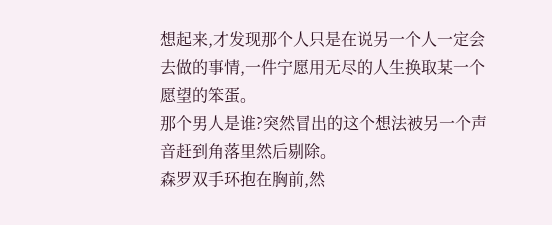想起来,才发现那个人只是在说另一个人一定会去做的事情,一件宁愿用无尽的人生换取某一个愿望的笨蛋。
那个男人是谁?突然冒出的这个想法被另一个声音赶到角落里然后剔除。
森罗双手环抱在胸前,然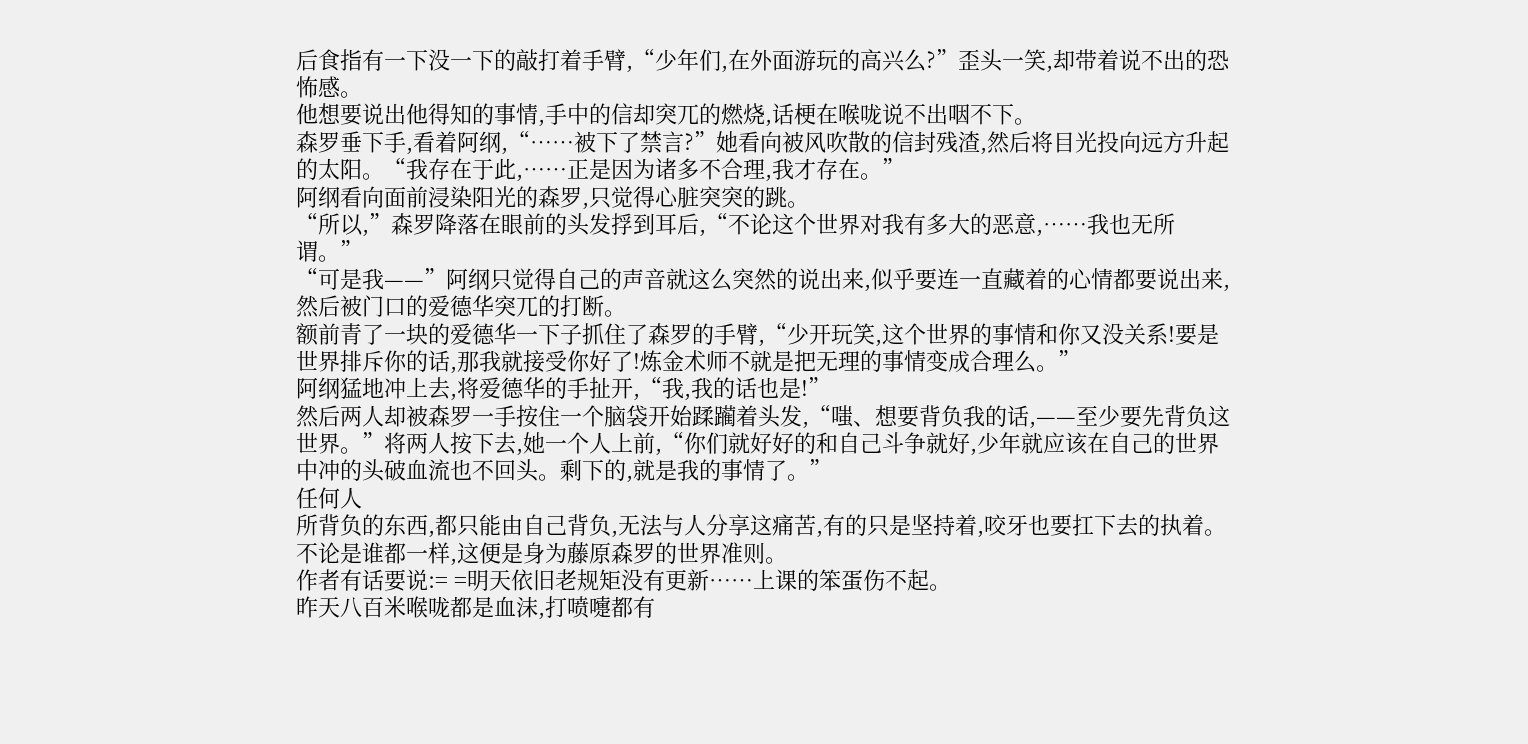后食指有一下没一下的敲打着手臂,“少年们,在外面游玩的高兴么?”歪头一笑,却带着说不出的恐怖感。
他想要说出他得知的事情,手中的信却突兀的燃烧,话梗在喉咙说不出咽不下。
森罗垂下手,看着阿纲,“……被下了禁言?”她看向被风吹散的信封残渣,然后将目光投向远方升起的太阳。“我存在于此,……正是因为诸多不合理,我才存在。”
阿纲看向面前浸染阳光的森罗,只觉得心脏突突的跳。
“所以,”森罗降落在眼前的头发捊到耳后,“不论这个世界对我有多大的恶意,……我也无所谓。”
“可是我——”阿纲只觉得自己的声音就这么突然的说出来,似乎要连一直藏着的心情都要说出来,然后被门口的爱德华突兀的打断。
额前青了一块的爱德华一下子抓住了森罗的手臂,“少开玩笑,这个世界的事情和你又没关系!要是世界排斥你的话,那我就接受你好了!炼金术师不就是把无理的事情变成合理么。”
阿纲猛地冲上去,将爱德华的手扯开,“我,我的话也是!”
然后两人却被森罗一手按住一个脑袋开始蹂躏着头发,“嗤、想要背负我的话,——至少要先背负这世界。”将两人按下去,她一个人上前,“你们就好好的和自己斗争就好,少年就应该在自己的世界中冲的头破血流也不回头。剩下的,就是我的事情了。”
任何人
所背负的东西,都只能由自己背负,无法与人分享这痛苦,有的只是坚持着,咬牙也要扛下去的执着。
不论是谁都一样,这便是身为藤原森罗的世界准则。
作者有话要说:= =明天依旧老规矩没有更新……上课的笨蛋伤不起。
昨天八百米喉咙都是血沫,打喷嚏都有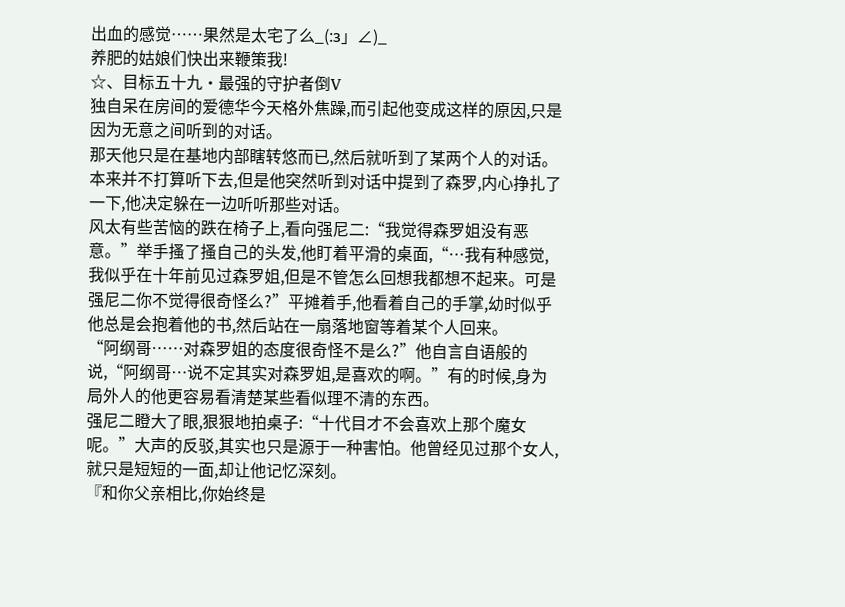出血的感觉……果然是太宅了么_(:з」∠)_
养肥的姑娘们快出来鞭策我!
☆、目标五十九·最强的守护者倒V
独自呆在房间的爱德华今天格外焦躁,而引起他变成这样的原因,只是因为无意之间听到的对话。
那天他只是在基地内部瞎转悠而已,然后就听到了某两个人的对话。本来并不打算听下去,但是他突然听到对话中提到了森罗,内心挣扎了一下,他决定躲在一边听听那些对话。
风太有些苦恼的跌在椅子上,看向强尼二:“我觉得森罗姐没有恶意。”举手搔了搔自己的头发,他盯着平滑的桌面,“…我有种感觉,我似乎在十年前见过森罗姐,但是不管怎么回想我都想不起来。可是强尼二你不觉得很奇怪么?”平摊着手,他看着自己的手掌,幼时似乎他总是会抱着他的书,然后站在一扇落地窗等着某个人回来。
“阿纲哥……对森罗姐的态度很奇怪不是么?”他自言自语般的说,“阿纲哥…说不定其实对森罗姐,是喜欢的啊。”有的时候,身为局外人的他更容易看清楚某些看似理不清的东西。
强尼二瞪大了眼,狠狠地拍桌子:“十代目才不会喜欢上那个魔女呢。”大声的反驳,其实也只是源于一种害怕。他曾经见过那个女人,就只是短短的一面,却让他记忆深刻。
『和你父亲相比,你始终是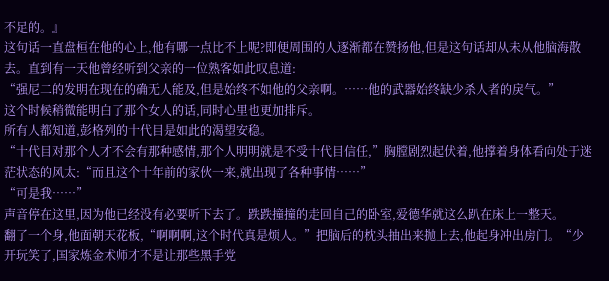不足的。』
这句话一直盘桓在他的心上,他有哪一点比不上呢?即便周围的人逐渐都在赞扬他,但是这句话却从未从他脑海散去。直到有一天他曾经听到父亲的一位熟客如此叹息道:
“强尼二的发明在现在的确无人能及,但是始终不如他的父亲啊。……他的武器始终缺少杀人者的戾气。”
这个时候稍微能明白了那个女人的话,同时心里也更加排斥。
所有人都知道,彭格列的十代目是如此的渴望安稳。
“十代目对那个人才不会有那种感情,那个人明明就是不受十代目信任,”胸膛剧烈起伏着,他撑着身体看向处于迷茫状态的风太:“而且这个十年前的家伙一来,就出现了各种事情……”
“可是我……”
声音停在这里,因为他已经没有必要听下去了。跌跌撞撞的走回自己的卧室,爱德华就这么趴在床上一整天。
翻了一个身,他面朝天花板,“啊啊啊,这个时代真是烦人。”把脑后的枕头抽出来抛上去,他起身冲出房门。“少开玩笑了,国家炼金术师才不是让那些黑手党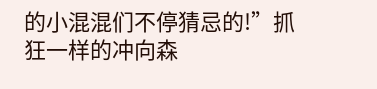的小混混们不停猜忌的!”抓狂一样的冲向森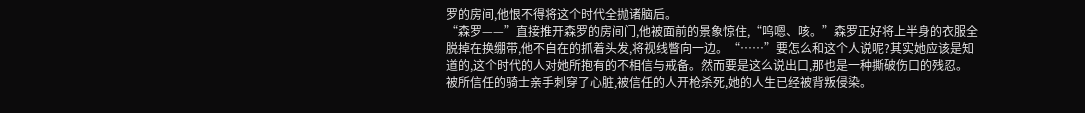罗的房间,他恨不得将这个时代全抛诸脑后。
“森罗——”直接推开森罗的房间门,他被面前的景象惊住,“呜嗯、咳。”森罗正好将上半身的衣服全脱掉在换绷带,他不自在的抓着头发,将视线瞥向一边。“……”要怎么和这个人说呢?其实她应该是知
道的,这个时代的人对她所抱有的不相信与戒备。然而要是这么说出口,那也是一种撕破伤口的残忍。
被所信任的骑士亲手刺穿了心脏,被信任的人开枪杀死,她的人生已经被背叛侵染。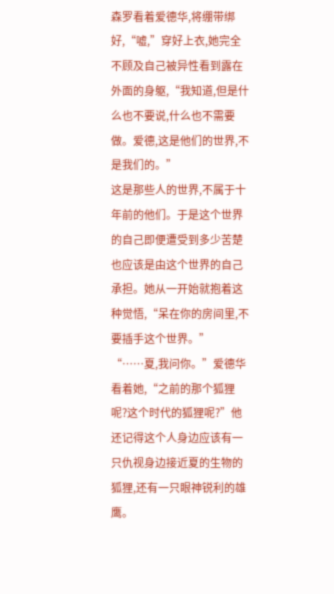森罗看着爱德华,将绷带绑好,“嘘,”穿好上衣,她完全不顾及自己被异性看到露在外面的身躯,“我知道,但是什么也不要说,什么也不需要做。爱德,这是他们的世界,不是我们的。”
这是那些人的世界,不属于十年前的他们。于是这个世界的自己即便遭受到多少苦楚也应该是由这个世界的自己承担。她从一开始就抱着这种觉悟,“呆在你的房间里,不要插手这个世界。”
“……夏,我问你。”爱德华看着她,“之前的那个狐狸呢?这个时代的狐狸呢?”他还记得这个人身边应该有一只仇视身边接近夏的生物的狐狸,还有一只眼神锐利的雄鹰。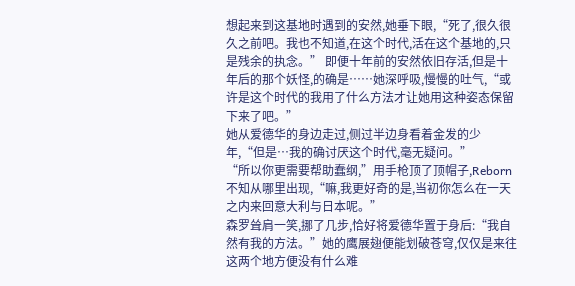想起来到这基地时遇到的安然,她垂下眼,“死了,很久很久之前吧。我也不知道,在这个时代,活在这个基地的,只是残余的执念。” 即便十年前的安然依旧存活,但是十年后的那个妖怪,的确是……她深呼吸,慢慢的吐气,“或许是这个时代的我用了什么方法才让她用这种姿态保留下来了吧。”
她从爱德华的身边走过,侧过半边身看着金发的少年,“但是…我的确讨厌这个时代,毫无疑问。”
“所以你更需要帮助蠢纲,”用手枪顶了顶帽子,Reborn不知从哪里出现,“嘛,我更好奇的是,当初你怎么在一天之内来回意大利与日本呢。”
森罗耸肩一笑,挪了几步,恰好将爱德华置于身后:“我自然有我的方法。”她的鹰展翅便能划破苍穹,仅仅是来往这两个地方便没有什么难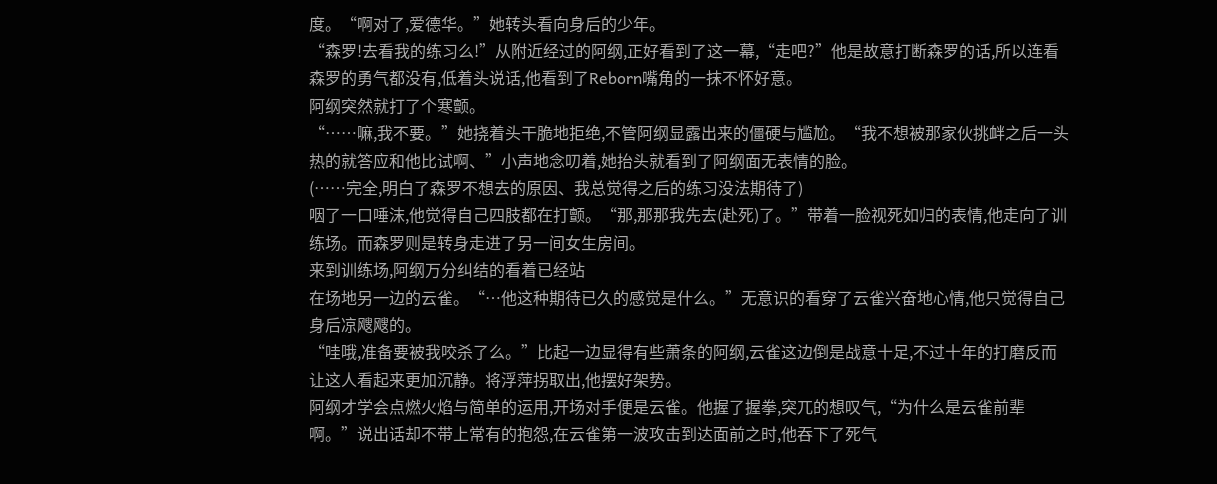度。“啊对了,爱德华。”她转头看向身后的少年。
“森罗!去看我的练习么!”从附近经过的阿纲,正好看到了这一幕,“走吧?”他是故意打断森罗的话,所以连看森罗的勇气都没有,低着头说话,他看到了Reborn嘴角的一抹不怀好意。
阿纲突然就打了个寒颤。
“……嘛,我不要。”她挠着头干脆地拒绝,不管阿纲显露出来的僵硬与尴尬。“我不想被那家伙挑衅之后一头热的就答应和他比试啊、”小声地念叨着,她抬头就看到了阿纲面无表情的脸。
(……完全,明白了森罗不想去的原因、我总觉得之后的练习没法期待了)
咽了一口唾沫,他觉得自己四肢都在打颤。“那,那那我先去(赴死)了。”带着一脸视死如归的表情,他走向了训练场。而森罗则是转身走进了另一间女生房间。
来到训练场,阿纲万分纠结的看着已经站
在场地另一边的云雀。“…他这种期待已久的感觉是什么。”无意识的看穿了云雀兴奋地心情,他只觉得自己身后凉飕飕的。
“哇哦,准备要被我咬杀了么。”比起一边显得有些萧条的阿纲,云雀这边倒是战意十足,不过十年的打磨反而让这人看起来更加沉静。将浮萍拐取出,他摆好架势。
阿纲才学会点燃火焰与简单的运用,开场对手便是云雀。他握了握拳,突兀的想叹气,“为什么是云雀前辈啊。”说出话却不带上常有的抱怨,在云雀第一波攻击到达面前之时,他吞下了死气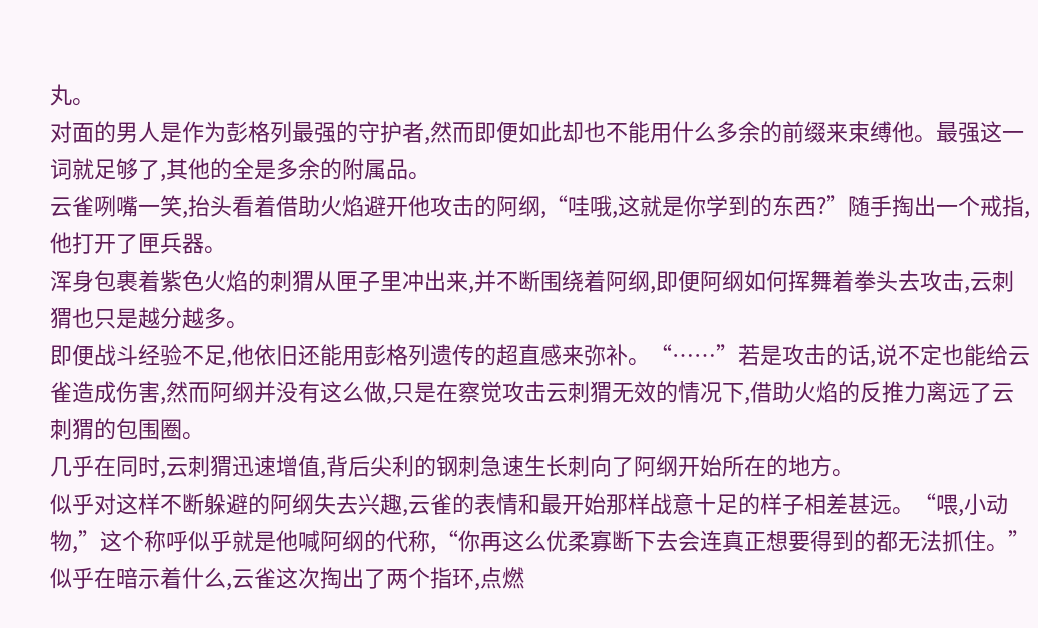丸。
对面的男人是作为彭格列最强的守护者,然而即便如此却也不能用什么多余的前缀来束缚他。最强这一词就足够了,其他的全是多余的附属品。
云雀咧嘴一笑,抬头看着借助火焰避开他攻击的阿纲,“哇哦,这就是你学到的东西?”随手掏出一个戒指,他打开了匣兵器。
浑身包裹着紫色火焰的刺猬从匣子里冲出来,并不断围绕着阿纲,即便阿纲如何挥舞着拳头去攻击,云刺猬也只是越分越多。
即便战斗经验不足,他依旧还能用彭格列遗传的超直感来弥补。“……”若是攻击的话,说不定也能给云雀造成伤害,然而阿纲并没有这么做,只是在察觉攻击云刺猬无效的情况下,借助火焰的反推力离远了云刺猬的包围圈。
几乎在同时,云刺猬迅速增值,背后尖利的钢刺急速生长刺向了阿纲开始所在的地方。
似乎对这样不断躲避的阿纲失去兴趣,云雀的表情和最开始那样战意十足的样子相差甚远。“喂,小动物,”这个称呼似乎就是他喊阿纲的代称,“你再这么优柔寡断下去会连真正想要得到的都无法抓住。”似乎在暗示着什么,云雀这次掏出了两个指环,点燃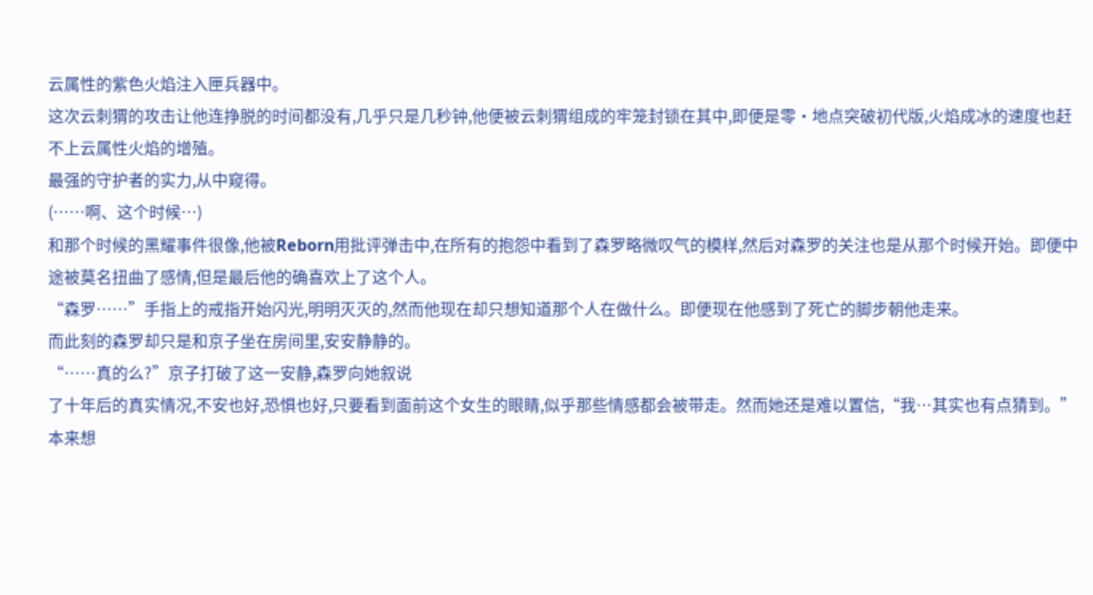云属性的紫色火焰注入匣兵器中。
这次云刺猬的攻击让他连挣脱的时间都没有,几乎只是几秒钟,他便被云刺猬组成的牢笼封锁在其中,即便是零·地点突破初代版,火焰成冰的速度也赶不上云属性火焰的增殖。
最强的守护者的实力,从中窥得。
(……啊、这个时候…)
和那个时候的黑耀事件很像,他被Reborn用批评弹击中,在所有的抱怨中看到了森罗略微叹气的模样,然后对森罗的关注也是从那个时候开始。即便中途被莫名扭曲了感情,但是最后他的确喜欢上了这个人。
“森罗……”手指上的戒指开始闪光,明明灭灭的,然而他现在却只想知道那个人在做什么。即便现在他感到了死亡的脚步朝他走来。
而此刻的森罗却只是和京子坐在房间里,安安静静的。
“……真的么?”京子打破了这一安静,森罗向她叙说
了十年后的真实情况,不安也好,恐惧也好,只要看到面前这个女生的眼睛,似乎那些情感都会被带走。然而她还是难以置信,“我…其实也有点猜到。”本来想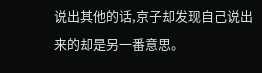说出其他的话,京子却发现自己说出来的却是另一番意思。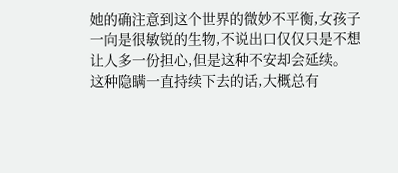她的确注意到这个世界的微妙不平衡,女孩子一向是很敏锐的生物,不说出口仅仅只是不想让人多一份担心,但是这种不安却会延续。
这种隐瞒一直持续下去的话,大概总有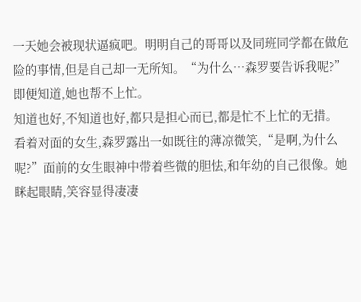一天她会被现状逼疯吧。明明自己的哥哥以及同班同学都在做危险的事情,但是自己却一无所知。“为什么…森罗要告诉我呢?”即便知道,她也帮不上忙。
知道也好,不知道也好,都只是担心而已,都是忙不上忙的无措。
看着对面的女生,森罗露出一如既往的薄凉微笑,“是啊,为什么呢?”面前的女生眼神中带着些微的胆怯,和年幼的自己很像。她眯起眼睛,笑容显得凄凄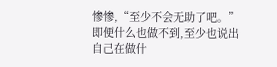惨惨,“至少不会无助了吧。”
即便什么也做不到,至少也说出自己在做什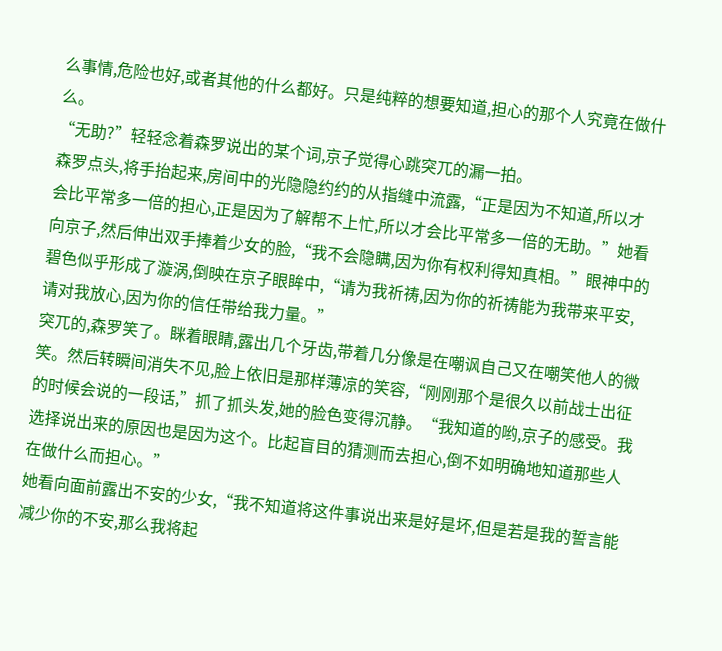么事情,危险也好,或者其他的什么都好。只是纯粹的想要知道,担心的那个人究竟在做什么。
“无助?”轻轻念着森罗说出的某个词,京子觉得心跳突兀的漏一拍。
森罗点头,将手抬起来,房间中的光隐隐约约的从指缝中流露,“正是因为不知道,所以才会比平常多一倍的担心,正是因为了解帮不上忙,所以才会比平常多一倍的无助。”她看向京子,然后伸出双手捧着少女的脸,“我不会隐瞒,因为你有权利得知真相。”眼神中的碧色似乎形成了漩涡,倒映在京子眼眸中,“请为我祈祷,因为你的祈祷能为我带来平安,请对我放心,因为你的信任带给我力量。”
突兀的,森罗笑了。眯着眼睛,露出几个牙齿,带着几分像是在嘲讽自己又在嘲笑他人的微笑。然后转瞬间消失不见,脸上依旧是那样薄凉的笑容,“刚刚那个是很久以前战士出征的时候会说的一段话,”抓了抓头发,她的脸色变得沉静。“我知道的哟,京子的感受。我选择说出来的原因也是因为这个。比起盲目的猜测而去担心,倒不如明确地知道那些人在做什么而担心。”
她看向面前露出不安的少女,“我不知道将这件事说出来是好是坏,但是若是我的誓言能减少你的不安,那么我将起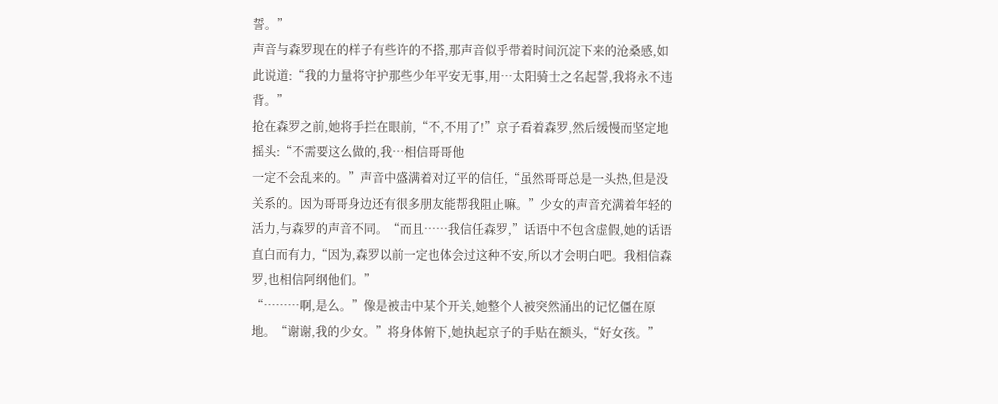誓。”
声音与森罗现在的样子有些许的不搭,那声音似乎带着时间沉淀下来的沧桑感,如此说道:“我的力量将守护那些少年平安无事,用…太阳骑士之名起誓,我将永不违背。”
抢在森罗之前,她将手拦在眼前,“不,不用了!”京子看着森罗,然后缓慢而坚定地摇头:“不需要这么做的,我…相信哥哥他
一定不会乱来的。”声音中盛满着对辽平的信任,“虽然哥哥总是一头热,但是没关系的。因为哥哥身边还有很多朋友能帮我阻止嘛。”少女的声音充满着年轻的活力,与森罗的声音不同。“而且……我信任森罗,”话语中不包含虚假,她的话语直白而有力,“因为,森罗以前一定也体会过这种不安,所以才会明白吧。我相信森罗,也相信阿纲他们。”
“………啊,是么。”像是被击中某个开关,她整个人被突然涌出的记忆僵在原地。“谢谢,我的少女。”将身体俯下,她执起京子的手贴在额头,“好女孩。”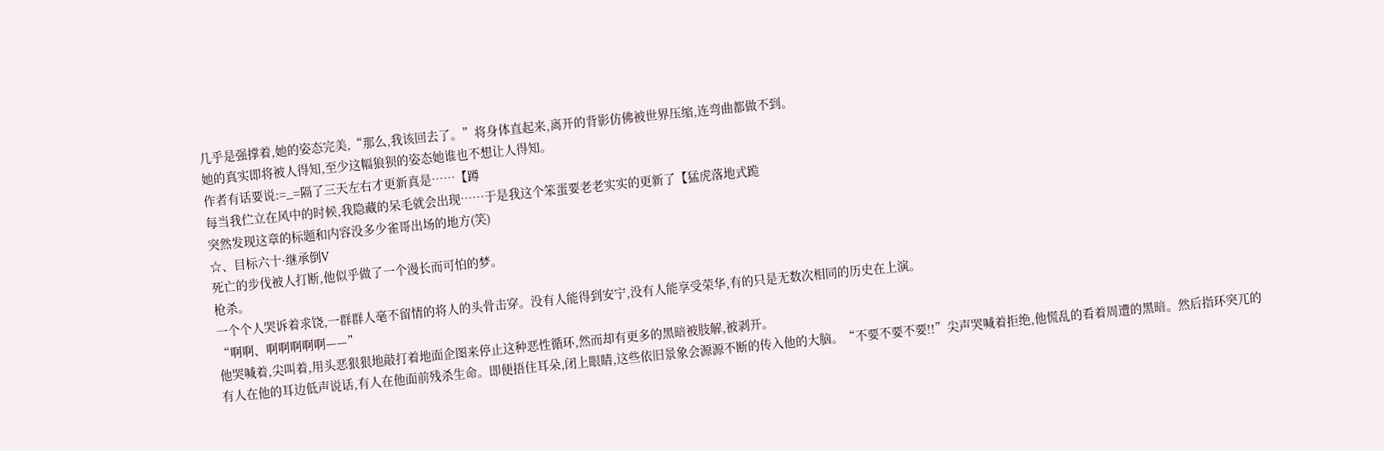几乎是强撑着,她的姿态完美,“那么,我该回去了。”将身体直起来,离开的背影仿佛被世界压缩,连弯曲都做不到。
她的真实即将被人得知,至少这幅狼狈的姿态她谁也不想让人得知。
作者有话要说:=_=隔了三天左右才更新真是……【蹲
每当我伫立在风中的时候,我隐藏的呆毛就会出现……于是我这个笨蛋要老老实实的更新了【猛虎落地式跪
突然发现这章的标题和内容没多少雀哥出场的地方(笑)
☆、目标六十·继承倒V
死亡的步伐被人打断,他似乎做了一个漫长而可怕的梦。
枪杀。
一个个人哭诉着求饶,一群群人毫不留情的将人的头骨击穿。没有人能得到安宁,没有人能享受荣华,有的只是无数次相同的历史在上演。
“啊啊、啊啊啊啊啊——”
他哭喊着,尖叫着,用头恶狠狠地敲打着地面企图来停止这种恶性循环,然而却有更多的黑暗被肢解,被剥开。
有人在他的耳边低声说话,有人在他面前残杀生命。即便捂住耳朵,闭上眼睛,这些依旧景象会源源不断的传入他的大脑。“不要不要不要!!”尖声哭喊着拒绝,他慌乱的看着周遭的黑暗。然后指环突兀的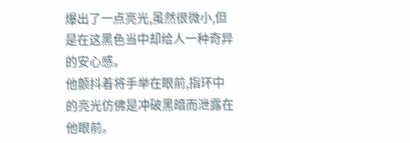爆出了一点亮光,虽然很微小,但是在这黑色当中却给人一种奇异的安心感。
他颤抖着将手举在眼前,指环中的亮光仿佛是冲破黑暗而泄露在他眼前。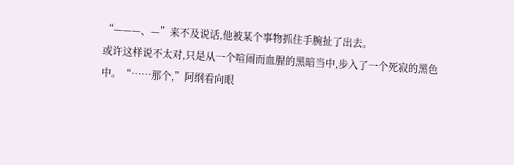“———、—”来不及说话,他被某个事物抓住手腕扯了出去。
或许这样说不太对,只是从一个喧闹而血腥的黑暗当中,步入了一个死寂的黑色中。“……那个,”阿纲看向眼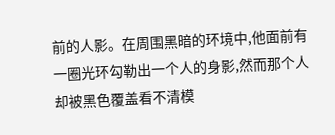前的人影。在周围黑暗的环境中,他面前有一圈光环勾勒出一个人的身影,然而那个人却被黑色覆盖看不清模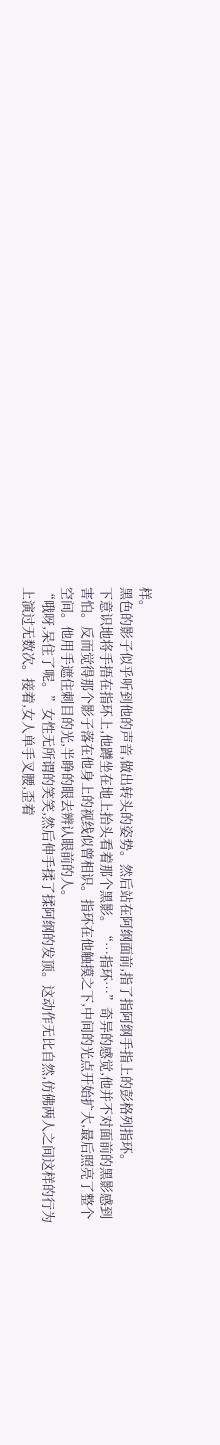样。
黑色的影子似乎听到他的声音,做出转头的姿势。然后站在阿纲面前,指了指阿纲手指上的彭格列指环。
下意识地将手捂在指环上,他蹲坐在地上抬头看着那个黑影。“…指环…”奇异的感觉,他并不对面前的黑影感到害怕。反而觉得那个影子落在他身上的视线似曾相识。指环在他触摸之下,中间的光点开始扩大,最后照亮了整个空间。他用手遮住刺目的光,半睁的眼去辨认眼前的人。
“哦呀,呆住了呢。”女性无所谓的笑笑,然后伸手揉了揉阿纲的发顶。这动作无比自然,仿佛两人之间这样的行为上演过无数次。接着,女人单手叉腰,歪着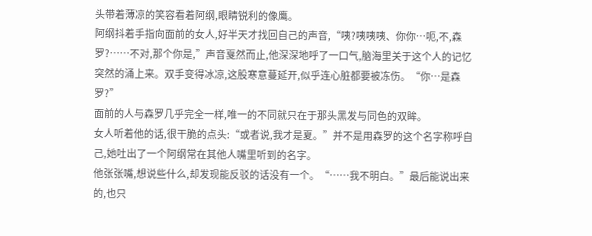头带着薄凉的笑容看着阿纲,眼睛锐利的像鹰。
阿纲抖着手指向面前的女人,好半天才找回自己的声音,“咦?咦咦咦、你你…呃,不,森罗?……不对,那个你是,”声音戛然而止,他深深地呼了一口气,脑海里关于这个人的记忆突然的涌上来。双手变得冰凉,这股寒意蔓延开,似乎连心脏都要被冻伤。“你…是森罗?”
面前的人与森罗几乎完全一样,唯一的不同就只在于那头黑发与同色的双眸。
女人听着他的话,很干脆的点头:“或者说,我才是夏。”并不是用森罗的这个名字称呼自己,她吐出了一个阿纲常在其他人嘴里听到的名字。
他张张嘴,想说些什么,却发现能反驳的话没有一个。“……我不明白。”最后能说出来的,也只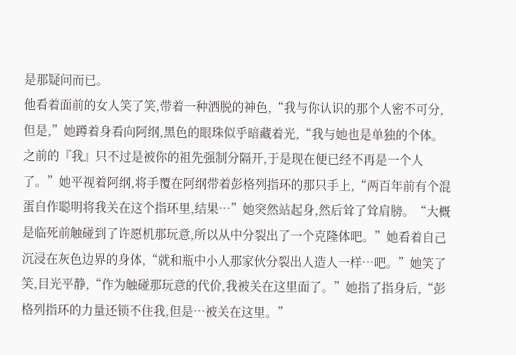是那疑问而已。
他看着面前的女人笑了笑,带着一种洒脱的神色,“我与你认识的那个人密不可分,但是,”她蹲着身看向阿纲,黑色的眼珠似乎暗藏着光,“我与她也是单独的个体。之前的『我』只不过是被你的祖先强制分隔开,于是现在便已经不再是一个人了。”她平视着阿纲,将手覆在阿纲带着彭格列指环的那只手上,“两百年前有个混蛋自作聪明将我关在这个指环里,结果…”她突然站起身,然后耸了耸肩膀。“大概是临死前触碰到了许愿机那玩意,所以从中分裂出了一个克隆体吧。”她看着自己沉浸在灰色边界的身体,“就和瓶中小人那家伙分裂出人造人一样…吧。”她笑了笑,目光平静,“作为触碰那玩意的代价,我被关在这里面了。”她指了指身后,“彭格列指环的力量还锁不住我,但是…被关在这里。”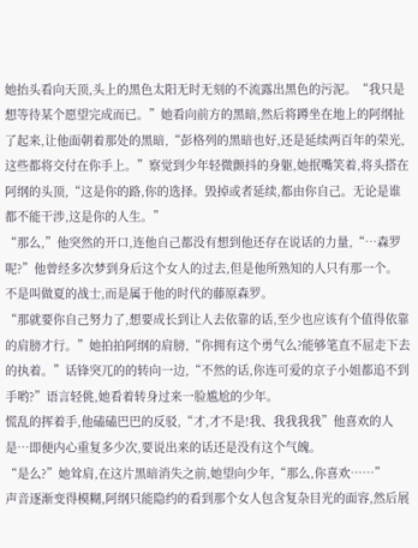她抬头看向天顶,头上的黑色太阳无时无刻的不流露出黑色的污泥。“我只是想等待某个愿望完成而已。”她看向前方的黑暗,然后将蹲坐在地上的阿纲扯了起来,让他面朝着那处的黑暗,“彭格列的黑暗也好,还是延续两百年的荣光,这些都将交付在你手上。”察觉到少年轻微颤抖的身躯,她抿嘴笑着,将头搭在阿纲的头顶,“这是你的路,你的选择。毁掉或者延续,都由你自己。无论是谁都不能干涉,这是你的人生。”
“那么,”他突然的开口,连他自己都没有想到他还存在说话的力量,“…森罗呢?”他曾经多次梦到身后这个女人的过去,但是他所熟知的人只有那一个。
不是叫做夏的战士,而是属于他的时代的藤原森罗。
“那就要你自己努力了,想要成长到让人去依靠的话,至少也应该有个值得依靠的肩膀才行。”她拍拍阿纲的肩膀,“你拥有这个勇气么?能够笔直不屈走下去的执着。”话锋突兀的的转向一边,“不然的话,你连可爱的京子小姐都追不到手哟?”语言轻佻,她看着转身过来一脸尴尬的少年。
慌乱的挥着手,他磕磕巴巴的反驳,“才,才不是!我、我我我我”他喜欢的人是…即便内心重复多少次,要说出来的话还是没有这个气魄。
“是么?”她耸肩,在这片黑暗消失之前,她望向少年,“那么,你喜欢……”
声音逐渐变得模糊,阿纲只能隐约的看到那个女人包含复杂目光的面容,然后展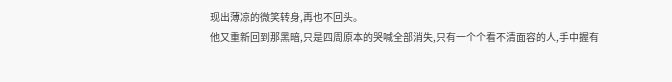现出薄凉的微笑转身,再也不回头。
他又重新回到那黑暗,只是四周原本的哭喊全部消失,只有一个个看不清面容的人,手中握有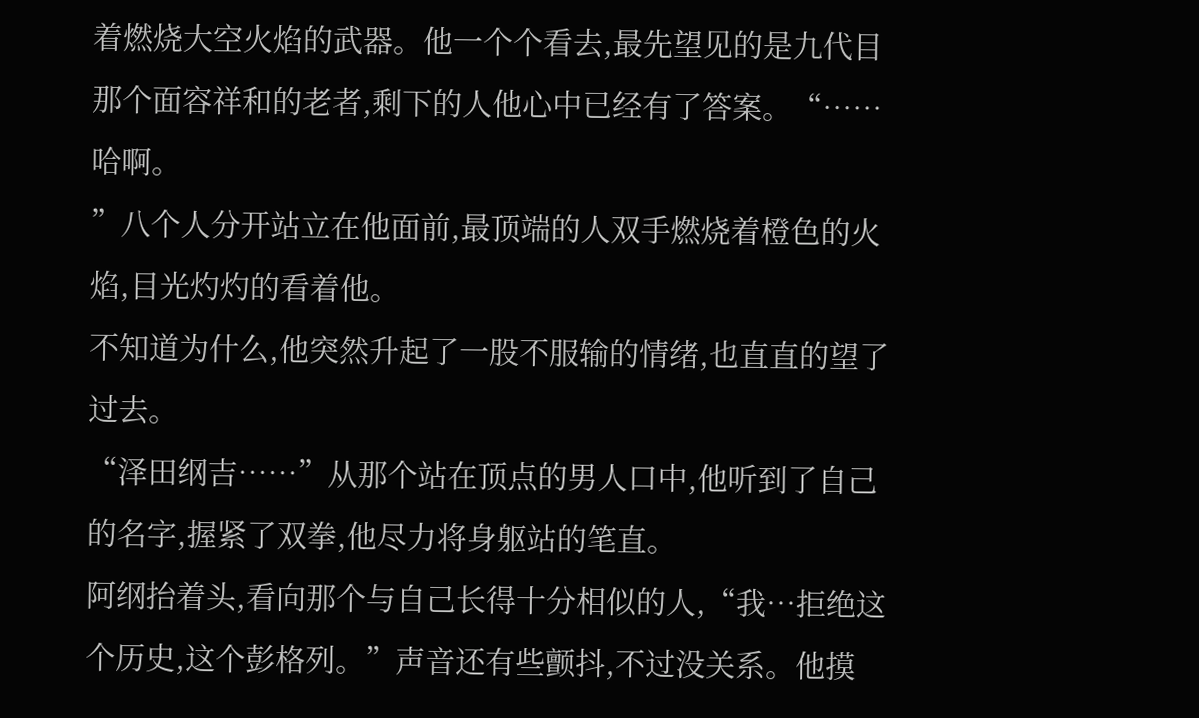着燃烧大空火焰的武器。他一个个看去,最先望见的是九代目那个面容祥和的老者,剩下的人他心中已经有了答案。“……哈啊。
”八个人分开站立在他面前,最顶端的人双手燃烧着橙色的火焰,目光灼灼的看着他。
不知道为什么,他突然升起了一股不服输的情绪,也直直的望了过去。
“泽田纲吉……”从那个站在顶点的男人口中,他听到了自己的名字,握紧了双拳,他尽力将身躯站的笔直。
阿纲抬着头,看向那个与自己长得十分相似的人,“我…拒绝这个历史,这个彭格列。”声音还有些颤抖,不过没关系。他摸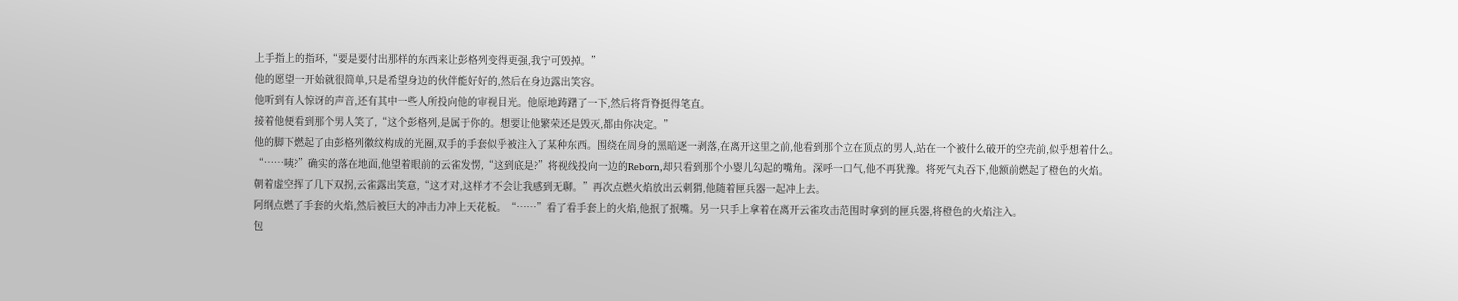上手指上的指环,“要是要付出那样的东西来让彭格列变得更强,我宁可毁掉。”
他的愿望一开始就很简单,只是希望身边的伙伴能好好的,然后在身边露出笑容。
他听到有人惊讶的声音,还有其中一些人所投向他的审视目光。他原地踌躇了一下,然后将背脊挺得笔直。
接着他便看到那个男人笑了,“这个彭格列,是属于你的。想要让他繁荣还是毁灭,都由你决定。”
他的脚下燃起了由彭格列徽纹构成的光圈,双手的手套似乎被注入了某种东西。围绕在周身的黑暗逐一剥落,在离开这里之前,他看到那个立在顶点的男人,站在一个被什么破开的空壳前,似乎想着什么。
“……咦?”确实的落在地面,他望着眼前的云雀发愣,“这到底是?”将视线投向一边的Reborn,却只看到那个小婴儿勾起的嘴角。深呼一口气,他不再犹豫。将死气丸吞下,他额前燃起了橙色的火焰。
朝着虚空挥了几下双拐,云雀露出笑意,“这才对,这样才不会让我感到无聊。”再次点燃火焰放出云刺猬,他随着匣兵器一起冲上去。
阿纲点燃了手套的火焰,然后被巨大的冲击力冲上天花板。“……”看了看手套上的火焰,他抿了抿嘴。另一只手上拿着在离开云雀攻击范围时拿到的匣兵器,将橙色的火焰注入。
包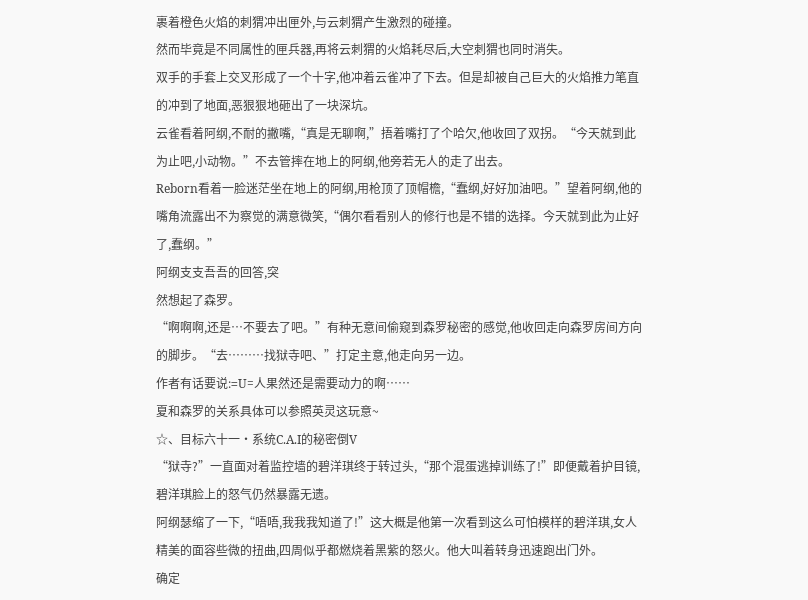裹着橙色火焰的刺猬冲出匣外,与云刺猬产生激烈的碰撞。
然而毕竟是不同属性的匣兵器,再将云刺猬的火焰耗尽后,大空刺猬也同时消失。
双手的手套上交叉形成了一个十字,他冲着云雀冲了下去。但是却被自己巨大的火焰推力笔直的冲到了地面,恶狠狠地砸出了一块深坑。
云雀看着阿纲,不耐的撇嘴,“真是无聊啊,”捂着嘴打了个哈欠,他收回了双拐。“今天就到此为止吧,小动物。”不去管摔在地上的阿纲,他旁若无人的走了出去。
Reborn看着一脸迷茫坐在地上的阿纲,用枪顶了顶帽檐,“蠢纲,好好加油吧。”望着阿纲,他的嘴角流露出不为察觉的满意微笑,“偶尔看看别人的修行也是不错的选择。今天就到此为止好了,蠢纲。”
阿纲支支吾吾的回答,突
然想起了森罗。
“啊啊啊,还是…不要去了吧。”有种无意间偷窥到森罗秘密的感觉,他收回走向森罗房间方向的脚步。“去………找狱寺吧、”打定主意,他走向另一边。
作者有话要说:=U=人果然还是需要动力的啊……
夏和森罗的关系具体可以参照英灵这玩意~
☆、目标六十一·系统C.A.I的秘密倒V
“狱寺?”一直面对着监控墙的碧洋琪终于转过头,“那个混蛋逃掉训练了!”即便戴着护目镜,碧洋琪脸上的怒气仍然暴露无遗。
阿纲瑟缩了一下,“唔唔,我我我知道了!”这大概是他第一次看到这么可怕模样的碧洋琪,女人精美的面容些微的扭曲,四周似乎都燃烧着黑紫的怒火。他大叫着转身迅速跑出门外。
确定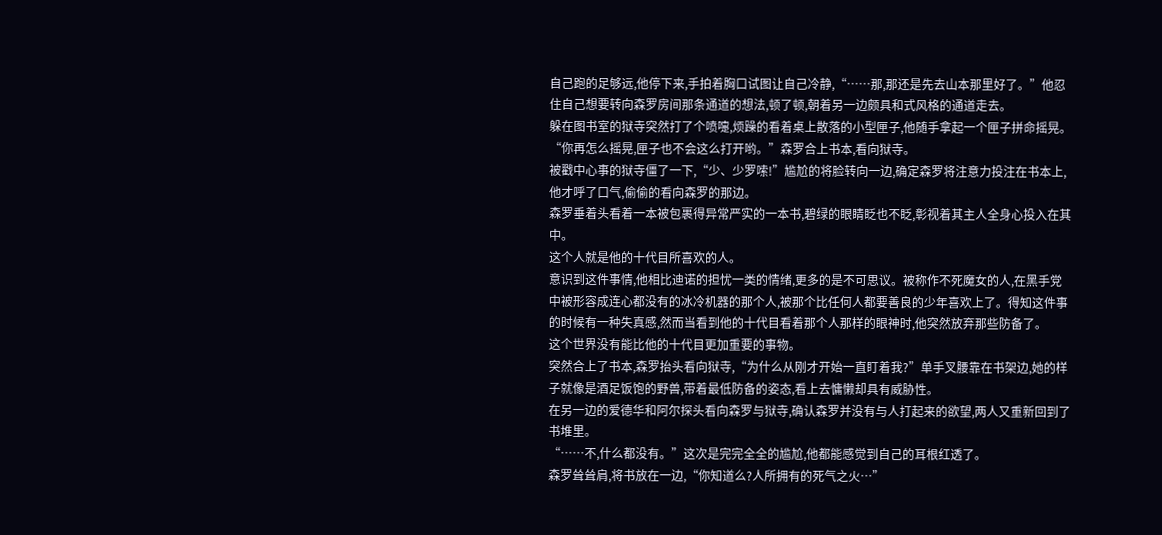自己跑的足够远,他停下来,手拍着胸口试图让自己冷静,“……那,那还是先去山本那里好了。”他忍住自己想要转向森罗房间那条通道的想法,顿了顿,朝着另一边颇具和式风格的通道走去。
躲在图书室的狱寺突然打了个喷嚏,烦躁的看着桌上散落的小型匣子,他随手拿起一个匣子拼命摇晃。
“你再怎么摇晃,匣子也不会这么打开哟。”森罗合上书本,看向狱寺。
被戳中心事的狱寺僵了一下,“少、少罗嗦!”尴尬的将脸转向一边,确定森罗将注意力投注在书本上,他才呼了口气,偷偷的看向森罗的那边。
森罗垂着头看着一本被包裹得异常严实的一本书,碧绿的眼睛眨也不眨,彰视着其主人全身心投入在其中。
这个人就是他的十代目所喜欢的人。
意识到这件事情,他相比迪诺的担忧一类的情绪,更多的是不可思议。被称作不死魔女的人,在黑手党中被形容成连心都没有的冰冷机器的那个人,被那个比任何人都要善良的少年喜欢上了。得知这件事的时候有一种失真感,然而当看到他的十代目看着那个人那样的眼神时,他突然放弃那些防备了。
这个世界没有能比他的十代目更加重要的事物。
突然合上了书本,森罗抬头看向狱寺,“为什么从刚才开始一直盯着我?”单手叉腰靠在书架边,她的样子就像是酒足饭饱的野兽,带着最低防备的姿态,看上去慵懒却具有威胁性。
在另一边的爱德华和阿尔探头看向森罗与狱寺,确认森罗并没有与人打起来的欲望,两人又重新回到了书堆里。
“……不,什么都没有。”这次是完完全全的尴尬,他都能感觉到自己的耳根红透了。
森罗耸耸肩,将书放在一边,“你知道么?人所拥有的死气之火…”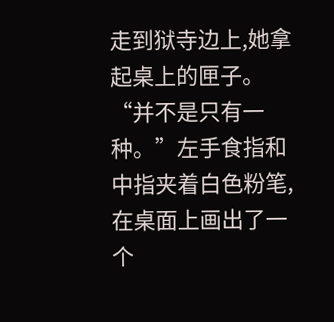走到狱寺边上,她拿起桌上的匣子。“并不是只有一种。”左手食指和中指夹着白色粉笔,在桌面上画出了一个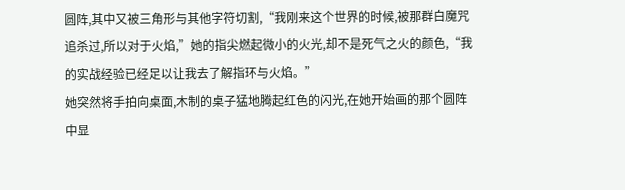圆阵,其中又被三角形与其他字符切割,“我刚来这个世界的时候,被那群白魔咒追杀过,所以对于火焰,”她的指尖燃起微小的火光,却不是死气之火的颜色,“我的实战经验已经足以让我去了解指环与火焰。”
她突然将手拍向桌面,木制的桌子猛地腾起红色的闪光,在她开始画的那个圆阵中显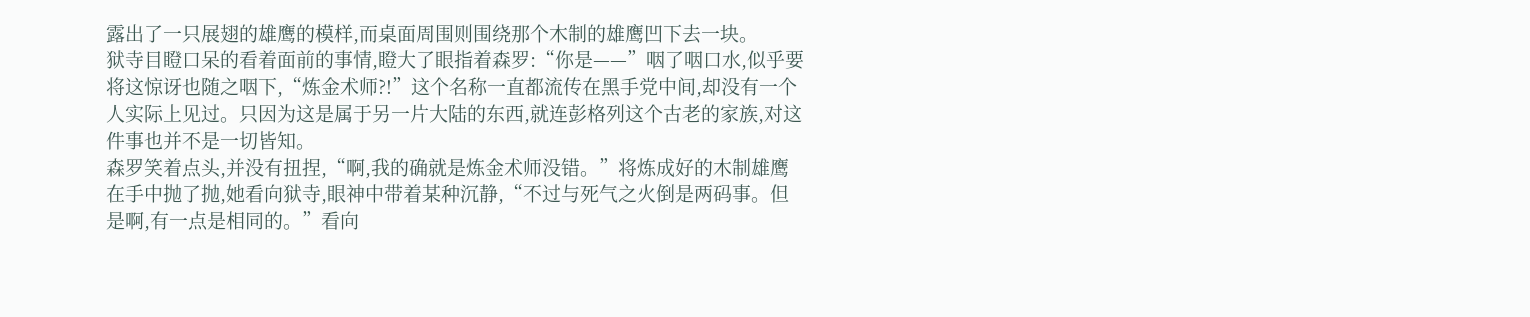露出了一只展翅的雄鹰的模样,而桌面周围则围绕那个木制的雄鹰凹下去一块。
狱寺目瞪口呆的看着面前的事情,瞪大了眼指着森罗:“你是——”咽了咽口水,似乎要将这惊讶也随之咽下,“炼金术师?!”这个名称一直都流传在黑手党中间,却没有一个人实际上见过。只因为这是属于另一片大陆的东西,就连彭格列这个古老的家族,对这件事也并不是一切皆知。
森罗笑着点头,并没有扭捏,“啊,我的确就是炼金术师没错。”将炼成好的木制雄鹰在手中抛了抛,她看向狱寺,眼神中带着某种沉静,“不过与死气之火倒是两码事。但是啊,有一点是相同的。”看向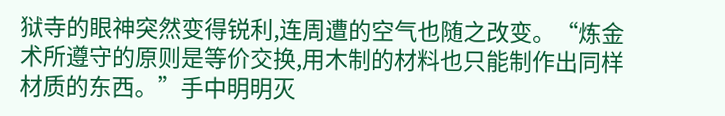狱寺的眼神突然变得锐利,连周遭的空气也随之改变。“炼金术所遵守的原则是等价交换,用木制的材料也只能制作出同样材质的东西。”手中明明灭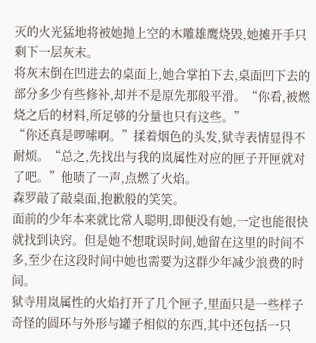灭的火光猛地将被她抛上空的木雕雄鹰烧毁,她摊开手只剩下一层灰末。
将灰末倒在凹进去的桌面上,她合掌拍下去,桌面凹下去的部分多少有些修补,却并不是原先那般平滑。“你看,被燃烧之后的材料,所足够的分量也只有这些。”
“你还真是啰嗦啊。”揉着烟色的头发,狱寺表情显得不耐烦。“总之,先找出与我的岚属性对应的匣子开匣就对了吧。”他啧了一声,点燃了火焰。
森罗敲了敲桌面,抱歉般的笑笑。
面前的少年本来就比常人聪明,即便没有她,一定也能很快就找到诀窍。但是她不想耽误时间,她留在这里的时间不多,至少在这段时间中她也需要为这群少年减少浪费的时间。
狱寺用岚属性的火焰打开了几个匣子,里面只是一些样子奇怪的圆环与外形与罐子相似的东西,其中还包括一只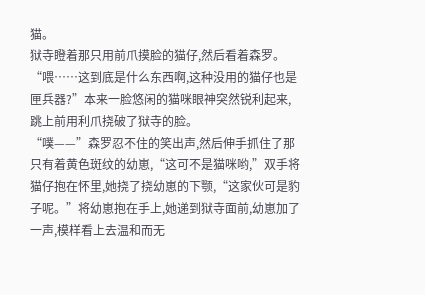猫。
狱寺瞪着那只用前爪摸脸的猫仔,然后看着森罗。“喂……这到底是什么东西啊,这种没用的猫仔也是匣兵器?”本来一脸悠闲的猫咪眼神突然锐利起来,跳上前用利爪挠破了狱寺的脸。
“噗——”森罗忍不住的笑出声,然后伸手抓住了那只有着黄色斑纹的幼崽,“这可不是猫咪哟,”双手将猫仔抱在怀里,她挠了挠幼崽的下颚,“这家伙可是豹子呢。”将幼崽抱在手上,她递到狱寺面前,幼崽加了一声,模样看上去温和而无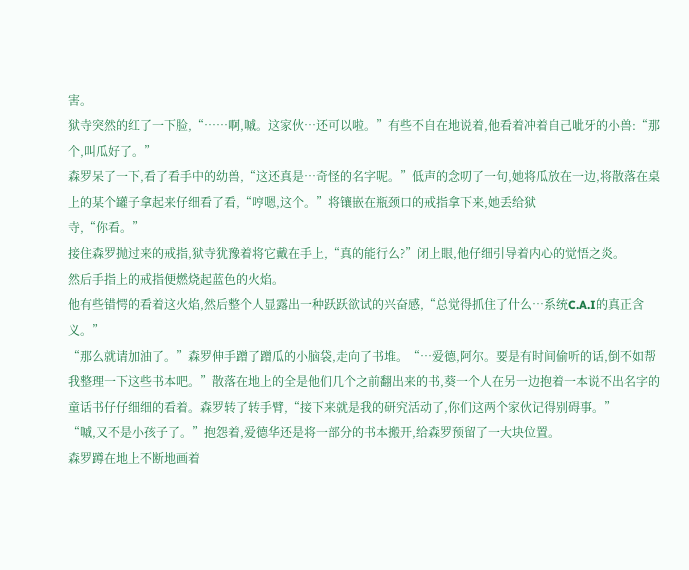害。
狱寺突然的红了一下脸,“……啊,嘁。这家伙…还可以啦。”有些不自在地说着,他看着冲着自己呲牙的小兽:“那个,叫瓜好了。”
森罗呆了一下,看了看手中的幼兽,“这还真是…奇怪的名字呢。”低声的念叨了一句,她将瓜放在一边,将散落在桌上的某个罐子拿起来仔细看了看,“哼嗯,这个。”将镶嵌在瓶颈口的戒指拿下来,她丢给狱
寺,“你看。”
接住森罗抛过来的戒指,狱寺犹豫着将它戴在手上,“真的能行么?”闭上眼,他仔细引导着内心的觉悟之炎。
然后手指上的戒指便燃烧起蓝色的火焰。
他有些错愕的看着这火焰,然后整个人显露出一种跃跃欲试的兴奋感,“总觉得抓住了什么…系统C.A.I的真正含义。”
“那么就请加油了。”森罗伸手蹭了蹭瓜的小脑袋,走向了书堆。“…爱德,阿尔。要是有时间偷听的话,倒不如帮我整理一下这些书本吧。”散落在地上的全是他们几个之前翻出来的书,葵一个人在另一边抱着一本说不出名字的童话书仔仔细细的看着。森罗转了转手臂,“接下来就是我的研究活动了,你们这两个家伙记得别碍事。”
“嘁,又不是小孩子了。”抱怨着,爱德华还是将一部分的书本搬开,给森罗预留了一大块位置。
森罗蹲在地上不断地画着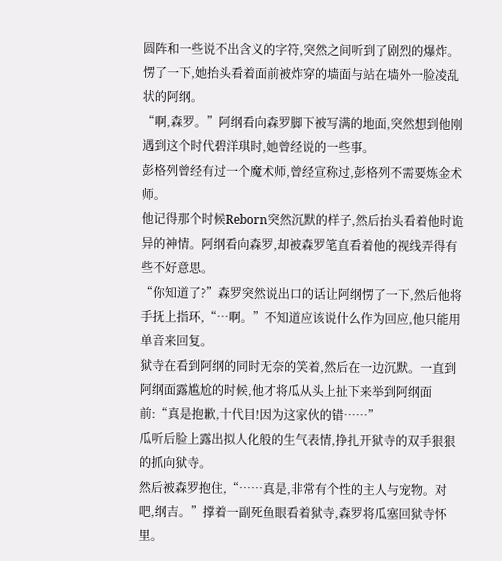圆阵和一些说不出含义的字符,突然之间听到了剧烈的爆炸。愣了一下,她抬头看着面前被炸穿的墙面与站在墙外一脸凌乱状的阿纲。
“啊,森罗。”阿纲看向森罗脚下被写满的地面,突然想到他刚遇到这个时代碧洋琪时,她曾经说的一些事。
彭格列曾经有过一个魔术师,曾经宣称过,彭格列不需要炼金术师。
他记得那个时候Reborn突然沉默的样子,然后抬头看着他时诡异的神情。阿纲看向森罗,却被森罗笔直看着他的视线弄得有些不好意思。
“你知道了?”森罗突然说出口的话让阿纲愣了一下,然后他将手抚上指环,“…啊。”不知道应该说什么作为回应,他只能用单音来回复。
狱寺在看到阿纲的同时无奈的笑着,然后在一边沉默。一直到阿纲面露尴尬的时候,他才将瓜从头上扯下来举到阿纲面前:“真是抱歉,十代目!因为这家伙的错……”
瓜听后脸上露出拟人化般的生气表情,挣扎开狱寺的双手狠狠的抓向狱寺。
然后被森罗抱住,“……真是,非常有个性的主人与宠物。对吧,纲吉。”撑着一副死鱼眼看着狱寺,森罗将瓜塞回狱寺怀里。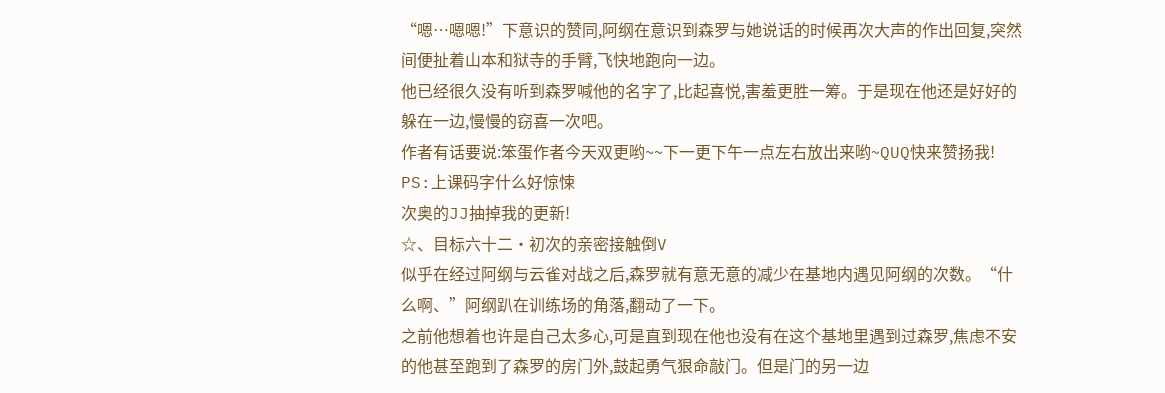“嗯…嗯嗯!”下意识的赞同,阿纲在意识到森罗与她说话的时候再次大声的作出回复,突然间便扯着山本和狱寺的手臂,飞快地跑向一边。
他已经很久没有听到森罗喊他的名字了,比起喜悦,害羞更胜一筹。于是现在他还是好好的躲在一边,慢慢的窃喜一次吧。
作者有话要说:笨蛋作者今天双更哟~~下一更下午一点左右放出来哟~QUQ快来赞扬我!
PS:上课码字什么好惊悚
次奥的JJ抽掉我的更新!
☆、目标六十二·初次的亲密接触倒V
似乎在经过阿纲与云雀对战之后,森罗就有意无意的减少在基地内遇见阿纲的次数。“什么啊、”阿纲趴在训练场的角落,翻动了一下。
之前他想着也许是自己太多心,可是直到现在他也没有在这个基地里遇到过森罗,焦虑不安的他甚至跑到了森罗的房门外,鼓起勇气狠命敲门。但是门的另一边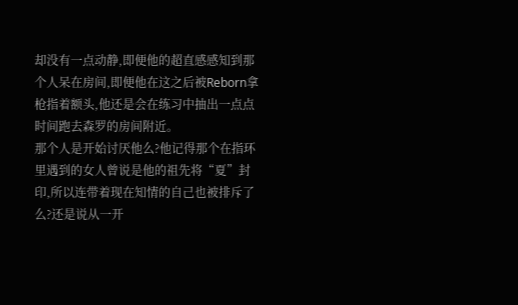却没有一点动静,即便他的超直感感知到那个人呆在房间,即便他在这之后被Reborn拿枪指着额头,他还是会在练习中抽出一点点时间跑去森罗的房间附近。
那个人是开始讨厌他么?他记得那个在指环里遇到的女人曾说是他的祖先将“夏”封印,所以连带着现在知情的自己也被排斥了么?还是说从一开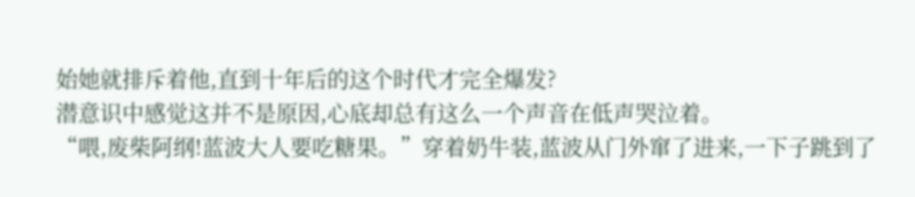始她就排斥着他,直到十年后的这个时代才完全爆发?
潜意识中感觉这并不是原因,心底却总有这么一个声音在低声哭泣着。
“喂,废柴阿纲!蓝波大人要吃糖果。”穿着奶牛装,蓝波从门外窜了进来,一下子跳到了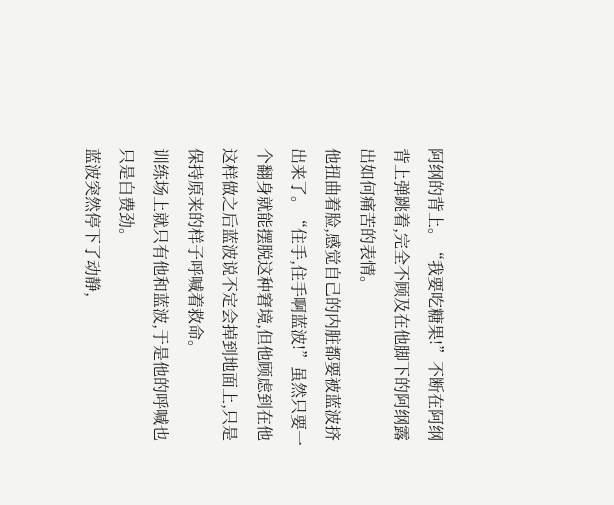阿纲的背上。“我要吃糖果!”不断在阿纲背上弹跳着,完全不顾及在他脚下的阿纲露出如何痛苦的表情。
他扭曲着脸,感觉自己的内脏都要被蓝波挤出来了。“住手,住手啊蓝波!”虽然只要一个翻身就能摆脱这种窘境,但他顾虑到在他这样做之后蓝波说不定会掉到地面上,只是保持原来的样子呼喊着救命。
训练场上就只有他和蓝波,于是他的呼喊也只是白费劲。
蓝波突然停下了动静,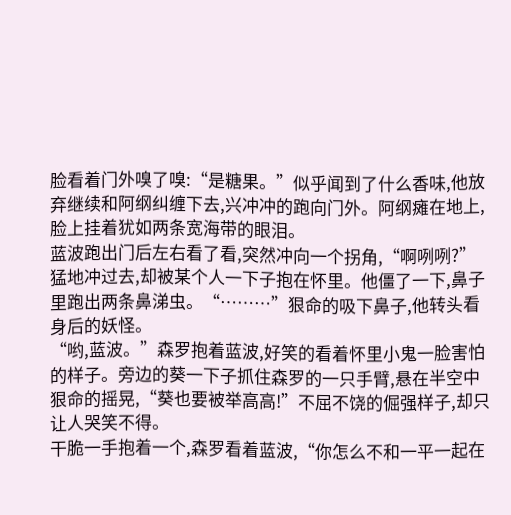脸看着门外嗅了嗅:“是糖果。”似乎闻到了什么香味,他放弃继续和阿纲纠缠下去,兴冲冲的跑向门外。阿纲瘫在地上,脸上挂着犹如两条宽海带的眼泪。
蓝波跑出门后左右看了看,突然冲向一个拐角,“啊咧咧?” 猛地冲过去,却被某个人一下子抱在怀里。他僵了一下,鼻子里跑出两条鼻涕虫。“………”狠命的吸下鼻子,他转头看身后的妖怪。
“哟,蓝波。”森罗抱着蓝波,好笑的看着怀里小鬼一脸害怕的样子。旁边的葵一下子抓住森罗的一只手臂,悬在半空中狠命的摇晃,“葵也要被举高高!”不屈不饶的倔强样子,却只让人哭笑不得。
干脆一手抱着一个,森罗看着蓝波,“你怎么不和一平一起在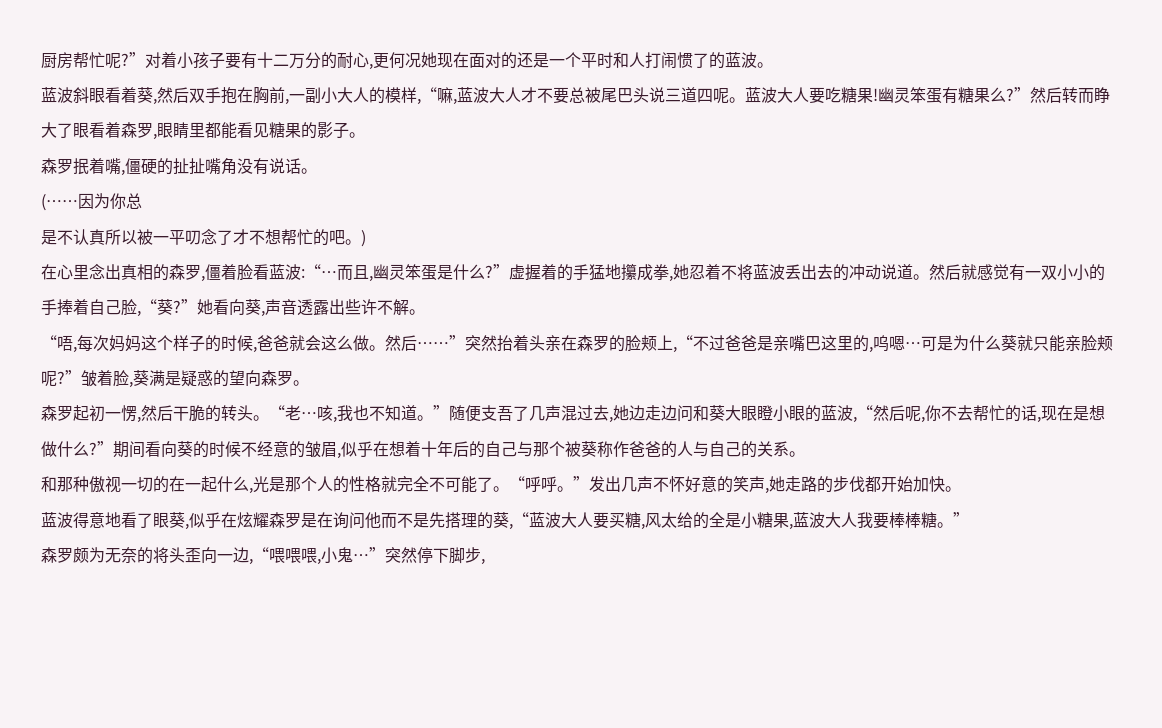厨房帮忙呢?”对着小孩子要有十二万分的耐心,更何况她现在面对的还是一个平时和人打闹惯了的蓝波。
蓝波斜眼看着葵,然后双手抱在胸前,一副小大人的模样,“嘛,蓝波大人才不要总被尾巴头说三道四呢。蓝波大人要吃糖果!幽灵笨蛋有糖果么?”然后转而睁大了眼看着森罗,眼睛里都能看见糖果的影子。
森罗抿着嘴,僵硬的扯扯嘴角没有说话。
(……因为你总
是不认真所以被一平叨念了才不想帮忙的吧。)
在心里念出真相的森罗,僵着脸看蓝波:“…而且,幽灵笨蛋是什么?”虚握着的手猛地攥成拳,她忍着不将蓝波丢出去的冲动说道。然后就感觉有一双小小的手捧着自己脸,“葵?”她看向葵,声音透露出些许不解。
“唔,每次妈妈这个样子的时候,爸爸就会这么做。然后……”突然抬着头亲在森罗的脸颊上,“不过爸爸是亲嘴巴这里的,呜嗯…可是为什么葵就只能亲脸颊呢?”皱着脸,葵满是疑惑的望向森罗。
森罗起初一愣,然后干脆的转头。“老…咳,我也不知道。”随便支吾了几声混过去,她边走边问和葵大眼瞪小眼的蓝波,“然后呢,你不去帮忙的话,现在是想做什么?”期间看向葵的时候不经意的皱眉,似乎在想着十年后的自己与那个被葵称作爸爸的人与自己的关系。
和那种傲视一切的在一起什么,光是那个人的性格就完全不可能了。“呼呼。”发出几声不怀好意的笑声,她走路的步伐都开始加快。
蓝波得意地看了眼葵,似乎在炫耀森罗是在询问他而不是先搭理的葵,“蓝波大人要买糖,风太给的全是小糖果,蓝波大人我要棒棒糖。”
森罗颇为无奈的将头歪向一边,“喂喂喂,小鬼…”突然停下脚步,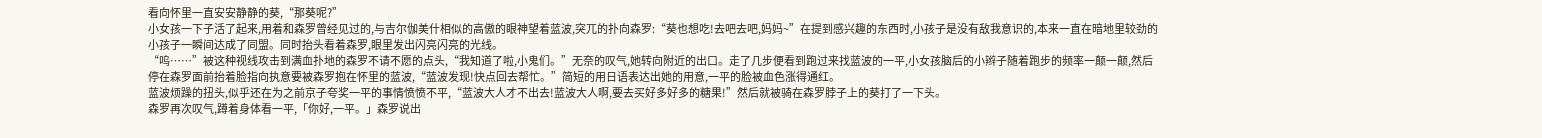看向怀里一直安安静静的葵,“那葵呢?”
小女孩一下子活了起来,用着和森罗曾经见过的,与吉尔伽美什相似的高傲的眼神望着蓝波,突兀的扑向森罗:“葵也想吃!去吧去吧,妈妈~”在提到感兴趣的东西时,小孩子是没有敌我意识的,本来一直在暗地里较劲的小孩子一瞬间达成了同盟。同时抬头看着森罗,眼里发出闪亮闪亮的光线。
“呜……”被这种视线攻击到满血扑地的森罗不请不愿的点头,“我知道了啦,小鬼们。”无奈的叹气,她转向附近的出口。走了几步便看到跑过来找蓝波的一平,小女孩脑后的小辫子随着跑步的频率一颠一颠,然后停在森罗面前抬着脸指向执意要被森罗抱在怀里的蓝波,“蓝波发现!快点回去帮忙。”简短的用日语表达出她的用意,一平的脸被血色涨得通红。
蓝波烦躁的扭头,似乎还在为之前京子夸奖一平的事情愤愤不平,“蓝波大人才不出去!蓝波大人啊,要去买好多好多的糖果!”然后就被骑在森罗脖子上的葵打了一下头。
森罗再次叹气,蹲着身体看一平,「你好,一平。」森罗说出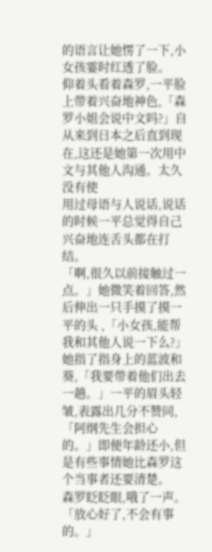的语言让她愣了一下,小女孩霎时红透了脸。
仰着头看着森罗,一平脸上带着兴奋地神色,「森罗小姐会说中文吗?」自从来到日本之后直到现在,这还是她第一次用中文与其他人沟通。太久没有使
用过母语与人说话,说话的时候一平总觉得自己兴奋地连舌头都在打结。
「啊,很久以前接触过一点。」她微笑着回答,然后伸出一只手摸了摸一平的头 ,「小女孩,能帮我和其他人说一下么?」她指了指身上的蓝波和葵,「我要带着他们出去一趟。」一平的眉头轻皱,表露出几分不赞同,「阿纲先生会担心的。」即便年龄还小,但是有些事情她比森罗这个当事者还要清楚。
森罗眨眨眼,哦了一声。「放心好了,不会有事的。」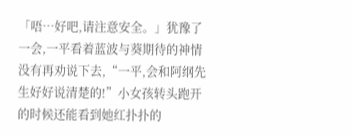「唔…好吧,请注意安全。」犹豫了一会,一平看着蓝波与葵期待的神情没有再劝说下去,“一平,会和阿纲先生好好说清楚的!”小女孩转头跑开的时候还能看到她红扑扑的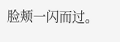脸颊一闪而过。